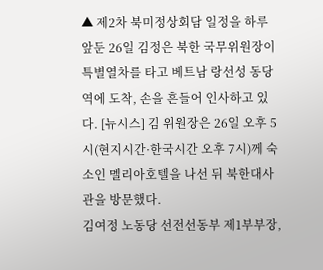▲ 제2차 북미정상회담 일정을 하루 앞둔 26일 김정은 북한 국무위원장이 특별열차를 타고 베트남 랑선성 동당역에 도착, 손을 흔들어 인사하고 있다. [뉴시스] 김 위원장은 26일 오후 5시(현지시간·한국시간 오후 7시)께 숙소인 멜리아호텔을 나선 뒤 북한대사관을 방문했다.
김여정 노동당 선전선동부 제1부부장,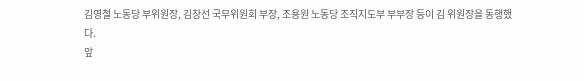김영철 노동당 부위원장, 김창선 국무위원회 부장, 조용원 노동당 조직지도부 부부장 등이 김 위원장을 동행했다.
앞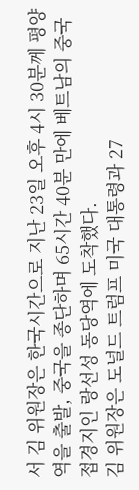서 김 위원장은 한국시간으로 지난 23일 오후 4시 30분께 평양역을 출발, 중국을 종단하며 65시간 40분 만에 베트남의 중국 접경지인 랑선성 동당역에 도착했다.
김 위원장은 도널드 트럼프 미국 대통령과 27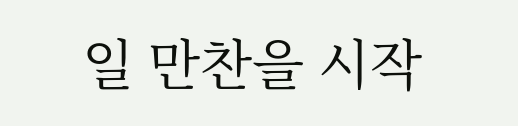일 만찬을 시작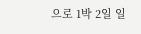으로 1박 2일 일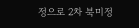정으로 2차 북미정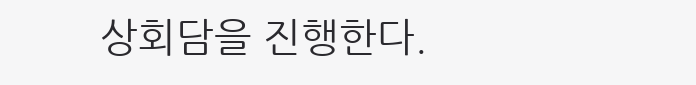상회담을 진행한다.